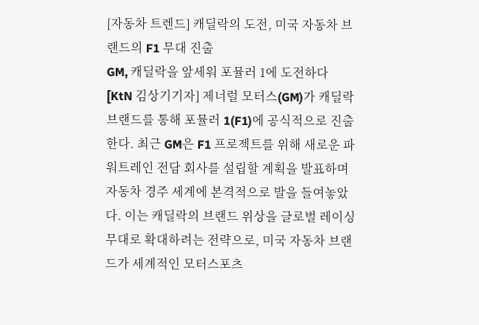[자동차 트렌드] 캐딜락의 도전, 미국 자동차 브랜드의 F1 무대 진출
GM, 캐딜락을 앞세워 포뮬러 1에 도전하다
[KtN 김상기기자] 제너럴 모터스(GM)가 캐딜락 브랜드를 통해 포뮬러 1(F1)에 공식적으로 진출한다. 최근 GM은 F1 프로젝트를 위해 새로운 파워트레인 전담 회사를 설립할 계획을 발표하며 자동차 경주 세계에 본격적으로 발을 들여놓았다. 이는 캐딜락의 브랜드 위상을 글로벌 레이싱 무대로 확대하려는 전략으로, 미국 자동차 브랜드가 세계적인 모터스포츠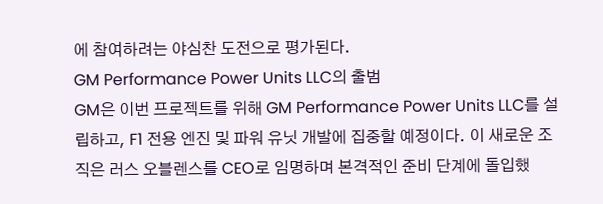에 참여하려는 야심찬 도전으로 평가된다.
GM Performance Power Units LLC의 출범
GM은 이번 프로젝트를 위해 GM Performance Power Units LLC를 설립하고, F1 전용 엔진 및 파워 유닛 개발에 집중할 예정이다. 이 새로운 조직은 러스 오블렌스를 CEO로 임명하며 본격적인 준비 단계에 돌입했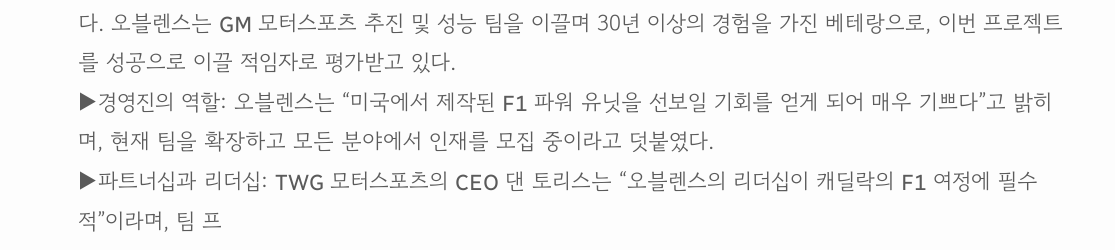다. 오블렌스는 GM 모터스포츠 추진 및 성능 팀을 이끌며 30년 이상의 경험을 가진 베테랑으로, 이번 프로젝트를 성공으로 이끌 적임자로 평가받고 있다.
▶경영진의 역할: 오블렌스는 “미국에서 제작된 F1 파워 유닛을 선보일 기회를 얻게 되어 매우 기쁘다”고 밝히며, 현재 팀을 확장하고 모든 분야에서 인재를 모집 중이라고 덧붙였다.
▶파트너십과 리더십: TWG 모터스포츠의 CEO 댄 토리스는 “오블렌스의 리더십이 캐딜락의 F1 여정에 필수적”이라며, 팀 프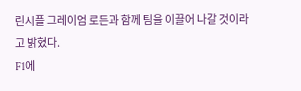린시플 그레이엄 로든과 함께 팀을 이끌어 나갈 것이라고 밝혔다.
F1에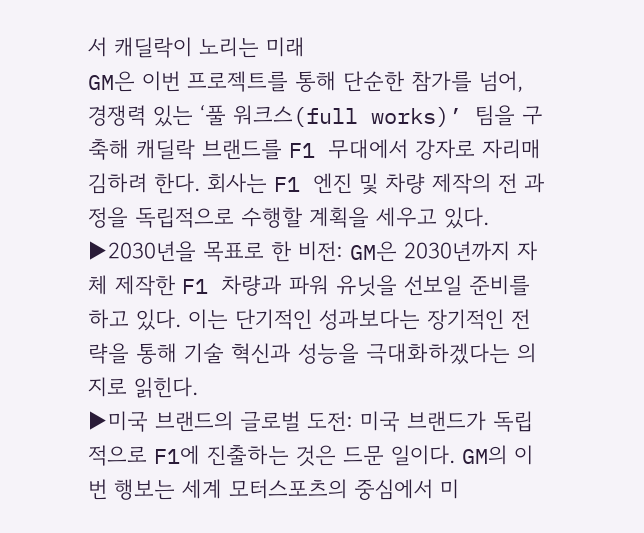서 캐딜락이 노리는 미래
GM은 이번 프로젝트를 통해 단순한 참가를 넘어, 경쟁력 있는 ‘풀 워크스(full works)’ 팀을 구축해 캐딜락 브랜드를 F1 무대에서 강자로 자리매김하려 한다. 회사는 F1 엔진 및 차량 제작의 전 과정을 독립적으로 수행할 계획을 세우고 있다.
▶2030년을 목표로 한 비전: GM은 2030년까지 자체 제작한 F1 차량과 파워 유닛을 선보일 준비를 하고 있다. 이는 단기적인 성과보다는 장기적인 전략을 통해 기술 혁신과 성능을 극대화하겠다는 의지로 읽힌다.
▶미국 브랜드의 글로벌 도전: 미국 브랜드가 독립적으로 F1에 진출하는 것은 드문 일이다. GM의 이번 행보는 세계 모터스포츠의 중심에서 미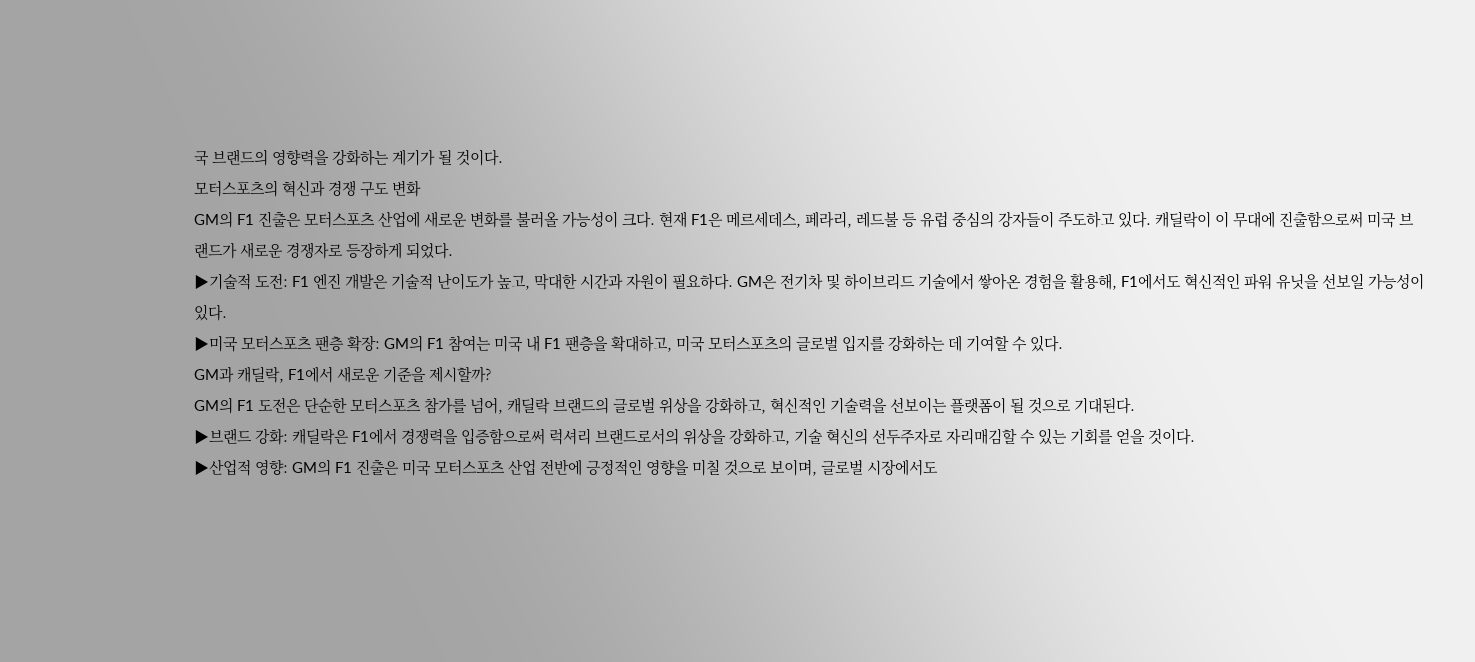국 브랜드의 영향력을 강화하는 계기가 될 것이다.
모터스포츠의 혁신과 경쟁 구도 변화
GM의 F1 진출은 모터스포츠 산업에 새로운 변화를 불러올 가능성이 크다. 현재 F1은 메르세데스, 페라리, 레드불 등 유럽 중심의 강자들이 주도하고 있다. 캐딜락이 이 무대에 진출함으로써 미국 브랜드가 새로운 경쟁자로 등장하게 되었다.
▶기술적 도전: F1 엔진 개발은 기술적 난이도가 높고, 막대한 시간과 자원이 필요하다. GM은 전기차 및 하이브리드 기술에서 쌓아온 경험을 활용해, F1에서도 혁신적인 파워 유닛을 선보일 가능성이 있다.
▶미국 모터스포츠 팬층 확장: GM의 F1 참여는 미국 내 F1 팬층을 확대하고, 미국 모터스포츠의 글로벌 입지를 강화하는 데 기여할 수 있다.
GM과 캐딜락, F1에서 새로운 기준을 제시할까?
GM의 F1 도전은 단순한 모터스포츠 참가를 넘어, 캐딜락 브랜드의 글로벌 위상을 강화하고, 혁신적인 기술력을 선보이는 플랫폼이 될 것으로 기대된다.
▶브랜드 강화: 캐딜락은 F1에서 경쟁력을 입증함으로써 럭셔리 브랜드로서의 위상을 강화하고, 기술 혁신의 선두주자로 자리매김할 수 있는 기회를 얻을 것이다.
▶산업적 영향: GM의 F1 진출은 미국 모터스포츠 산업 전반에 긍정적인 영향을 미칠 것으로 보이며, 글로벌 시장에서도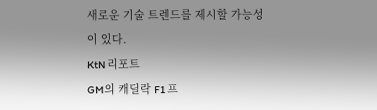새로운 기술 트렌드를 제시할 가능성이 있다.
KtN 리포트
GM의 캐딜락 F1 프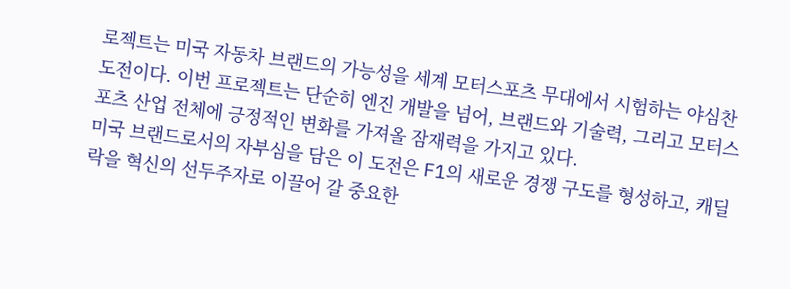로젝트는 미국 자동차 브랜드의 가능성을 세계 모터스포츠 무대에서 시험하는 야심찬 도전이다. 이번 프로젝트는 단순히 엔진 개발을 넘어, 브랜드와 기술력, 그리고 모터스포츠 산업 전체에 긍정적인 변화를 가져올 잠재력을 가지고 있다.
미국 브랜드로서의 자부심을 담은 이 도전은 F1의 새로운 경쟁 구도를 형성하고, 캐딜락을 혁신의 선두주자로 이끌어 갈 중요한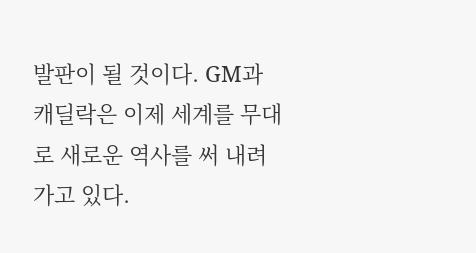발판이 될 것이다. GM과 캐딜락은 이제 세계를 무대로 새로운 역사를 써 내려가고 있다.